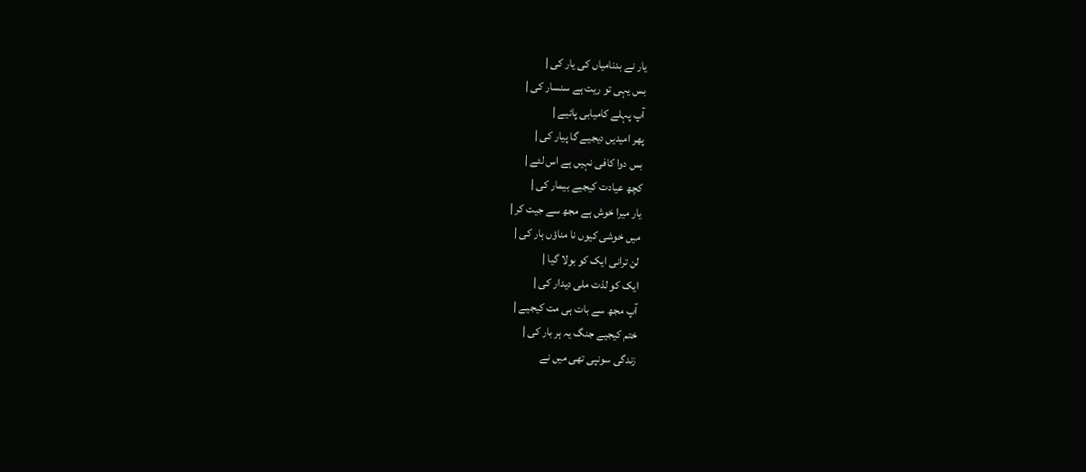یار نے بدنامیاں کی یار کی |
بس یہی تو ریت ہے سنسار کی |
آپ پہلے کامیابی پائیے |
پھر امیدیں دیجیے گا پیار کی |
بس دوا کافی نہیں ہے اس لئے |
کچھ عیادت کیجیے بیمار کی |
یار میرا خوش ہے مجھ سے جیت کر |
میں خوشی کیوں نا مناؤں ہار کی |
لن ترانی ایک کو بولا گیا |
ایک کو لذت ملی دیدار کی |
آپ مجھ سے بات ہی مت کیجیے |
ختم کیجیے جنگ یہ ہر بار کی |
زندگی سونپی تھی میں نے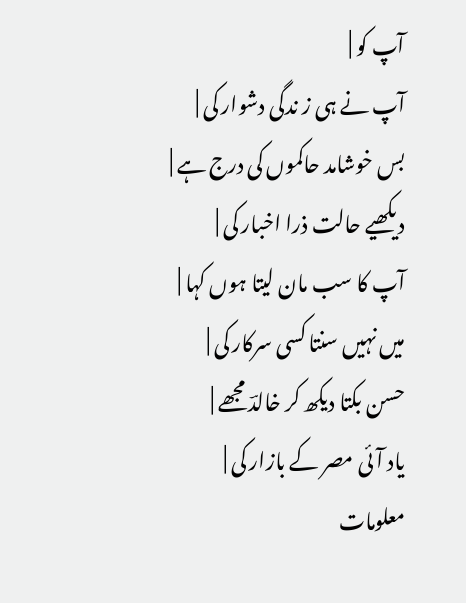آپ کو |
آپ نے ہی ز ندگی دشوار کی |
بس خوشامد حاکموں کی درج ہے |
دیکھیے حالت ذرا اخبار کی |
آپ کا سب مان لیتا ہوں کہا |
میں نہیں سنتا کسی سرکار کی |
حسن بکتا دیکھ کر خالدؔ مجھے |
یاد آئی مصر کے بازار کی |
معلومات